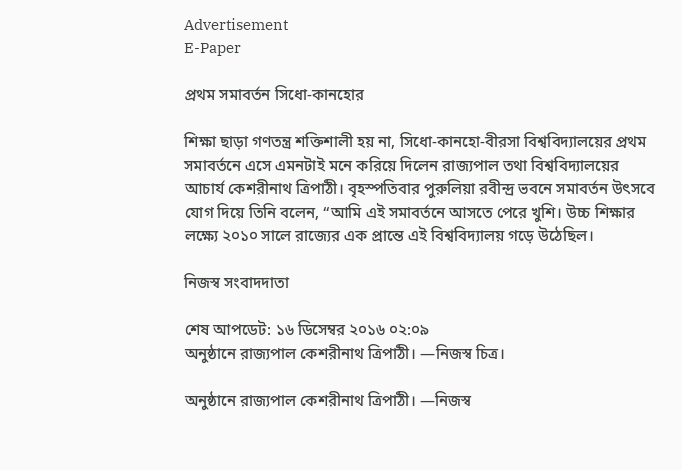Advertisement
E-Paper

প্রথম সমাবর্তন সিধো-কানহোর

শিক্ষা ছাড়া গণতন্ত্র শক্তিশালী হয় না, সিধো-কানহো-বীরসা বিশ্ববিদ্যালয়ের প্রথম সমাবর্তনে এসে এমনটাই মনে করিয়ে দিলেন রাজ্যপাল তথা বিশ্ববিদ্যালয়ের আচার্য কেশরীনাথ ত্রিপাঠী। বৃহস্পতিবার পুরুলিয়া রবীন্দ্র ভবনে সমাবর্তন উৎসবে যোগ দিয়ে তিনি বলেন, ‘‘আমি এই সমাবর্তনে আসতে পেরে খুশি। উচ্চ শিক্ষার লক্ষ্যে ২০১০ সালে রাজ্যের এক প্রান্তে এই বিশ্ববিদ্যালয় গড়ে উঠেছিল।

নিজস্ব সংবাদদাতা

শেষ আপডেট: ১৬ ডিসেম্বর ২০১৬ ০২:০৯
অনুষ্ঠানে রাজ্যপাল কেশরীনাথ ত্রিপাঠী। —নিজস্ব চিত্র।

অনুষ্ঠানে রাজ্যপাল কেশরীনাথ ত্রিপাঠী। —নিজস্ব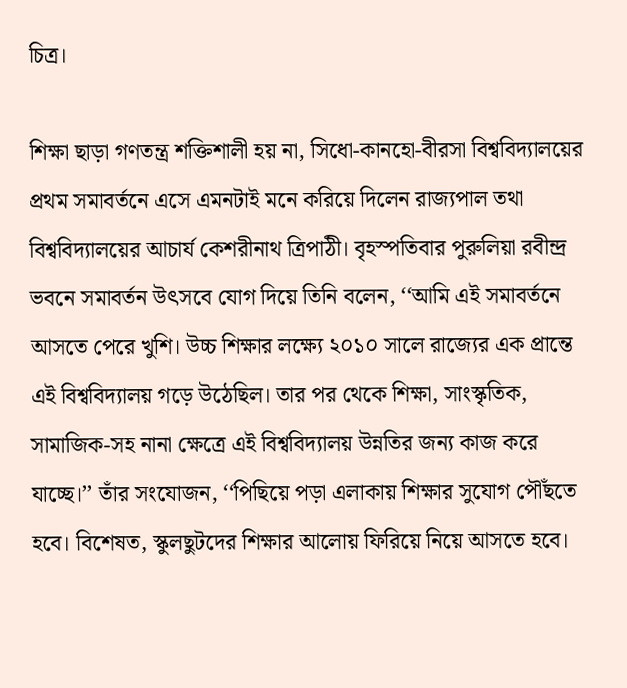চিত্র।

শিক্ষা ছাড়া গণতন্ত্র শক্তিশালী হয় না, সিধো-কানহো-বীরসা বিশ্ববিদ্যালয়ের প্রথম সমাবর্তনে এসে এমনটাই মনে করিয়ে দিলেন রাজ্যপাল তথা বিশ্ববিদ্যালয়ের আচার্য কেশরীনাথ ত্রিপাঠী। বৃহস্পতিবার পুরুলিয়া রবীন্দ্র ভবনে সমাবর্তন উৎসবে যোগ দিয়ে তিনি বলেন, ‘‘আমি এই সমাবর্তনে আসতে পেরে খুশি। উচ্চ শিক্ষার লক্ষ্যে ২০১০ সালে রাজ্যের এক প্রান্তে এই বিশ্ববিদ্যালয় গড়ে উঠেছিল। তার পর থেকে শিক্ষা, সাংস্কৃতিক, সামাজিক-সহ নানা ক্ষেত্রে এই বিশ্ববিদ্যালয় উন্নতির জন্য কাজ করে যাচ্ছে।’’ তাঁর সংযোজন, ‘‘পিছিয়ে পড়া এলাকায় শিক্ষার সুযোগ পৌঁছতে হবে। বিশেষত, স্কুলছুটদের শিক্ষার আলোয় ফিরিয়ে নিয়ে আসতে হবে।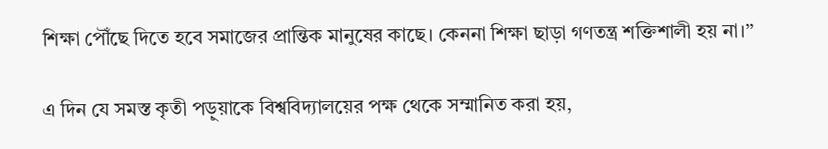শিক্ষা পৌঁছে দিতে হবে সমাজের প্রান্তিক মানুষের কাছে। কেননা শিক্ষা ছাড়া গণতন্ত্র শক্তিশালী হয় না।’’

এ দিন যে সমস্ত কৃতী পড়ুয়াকে বিশ্ববিদ্যালয়ের পক্ষ থেকে সম্মানিত করা হয়,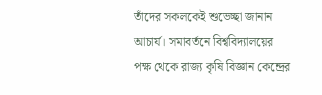তাঁদের সকলকেই শুভেচ্ছা জানান আচার্য। সমাবর্তনে বিশ্ববিদ্যালয়ের পক্ষ থেকে রাজ্য কৃষি বিজ্ঞান কেন্দ্রের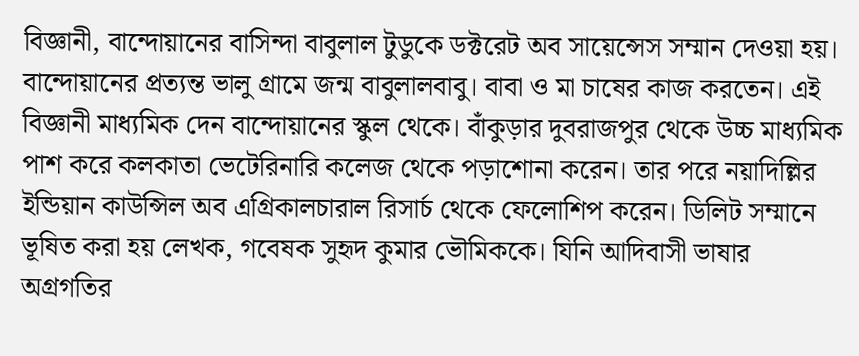বিজ্ঞানী, বান্দোয়ানের বাসিন্দা বাবুলাল টুডুকে ডক্টরেট অব সায়েন্সেস সম্মান দেওয়া হয়। বান্দোয়ানের প্রত্যন্ত ভালু গ্রামে জন্ম বাবুলালবাবু। বাবা ও মা চাষের কাজ করতেন। এই বিজ্ঞানী মাধ্যমিক দেন বান্দোয়ানের স্কুল থেকে। বাঁকুড়ার দুবরাজপুর থেকে উচ্চ মাধ্যমিক পাশ করে কলকাতা ভেটেরিনারি কলেজ থেকে পড়াশোনা করেন। তার পরে নয়াদিল্লির ইন্ডিয়ান কাউন্সিল অব এগ্রিকালচারাল রিসার্চ থেকে ফেলোশিপ করেন। ডিলিট সম্মানে ভূষিত করা হয় লেখক, গবেষক সুহৃদ কুমার ভৌমিককে। যিনি আদিবাসী ভাষার অগ্রগতির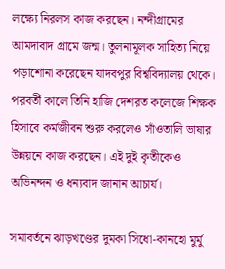লক্ষ্যে নিরলস কাজ করছেন। নন্দীগ্রামের আমদাবাদ গ্রামে জন্ম। তুলনামূলক সাহিত্য নিয়ে পড়াশোনা করেছেন যাদবপুর বিশ্ববিদ্যালয় থেকে। পরবর্তী কালে তিনি হাজি দেশরত কলেজে শিক্ষক হিসাবে কর্মজীবন শুরু করলেও সাঁওতালি ভাষার উন্নয়নে কাজ করছেন। এই দুই কৃতীকেও অভিনন্দন ও ধন্যবাদ জানান আচার্য।

সমাবর্তনে ঝাড়খণ্ডের দুমকা সিধো-কানহো মুর্মু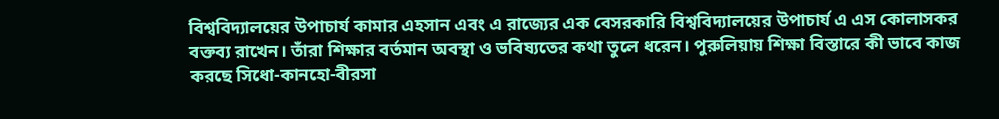বিশ্ববিদ্যালয়ের উপাচার্য কামার এহসান এবং এ রাজ্যের এক বেসরকারি বিশ্ববিদ্যালয়ের উপাচার্য এ এস কোলাসকর বক্তব্য রাখেন। তাঁরা শিক্ষার বর্তমান অবস্থা ও ভবিষ্যতের কথা তুলে ধরেন। পুরুলিয়ায় শিক্ষা বিস্তারে কী ভাবে কাজ করছে সিধো-কানহো-বীরসা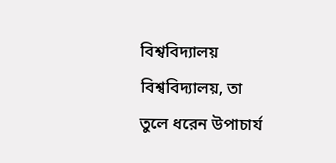বিশ্ববিদ্যালয় বিশ্ববিদ্যালয়, তা তুলে ধরেন উপাচার্য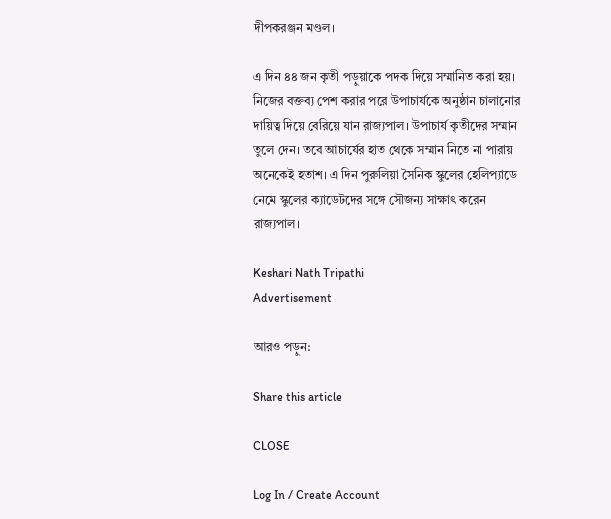দীপকরঞ্জন মণ্ডল।

এ দিন ৪৪ জন কৃতী পড়ুয়াকে পদক দিয়ে সম্মানিত করা হয়। নিজের বক্তব্য পেশ করার পরে উপাচার্যকে অনুষ্ঠান চালানোর দায়িত্ব দিয়ে বেরিয়ে যান রাজ্যপাল। উপাচার্য কৃতীদের সম্মান তুলে দেন। তবে আচার্যের হাত থেকে সম্মান নিতে না পারায় অনেকেই হতাশ। এ দিন পুরুলিয়া সৈনিক স্কুলের হেলিপ্যাডে নেমে স্কুলের ক্যাডেটদের সঙ্গে সৌজন্য সাক্ষাৎ করেন রাজ্যপাল।

Keshari Nath Tripathi
Advertisement

আরও পড়ুন:

Share this article

CLOSE

Log In / Create Account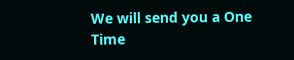We will send you a One Time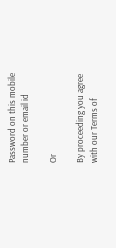Password on this mobile number or email id

Or

By proceeding you agree with our Terms of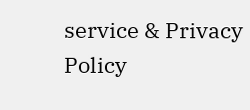service & Privacy Policy